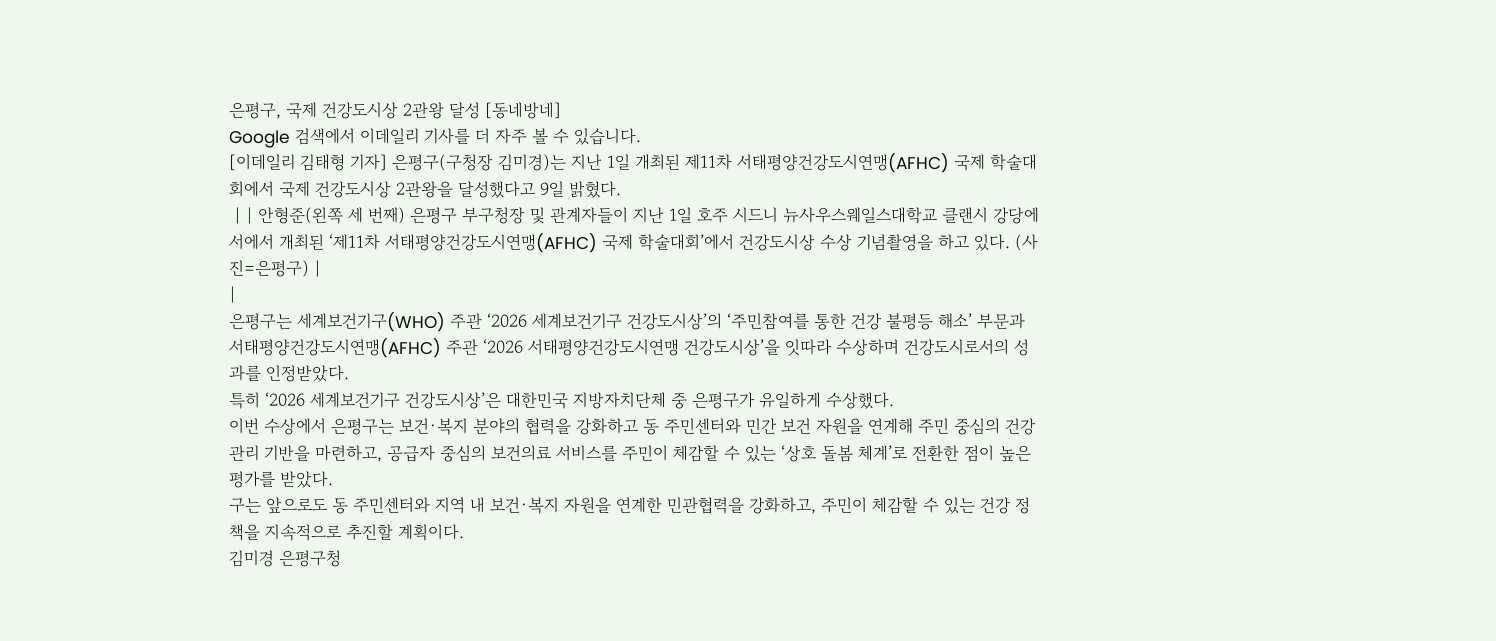은평구, 국제 건강도시상 2관왕 달성 [동네방네]
Google 검색에서 이데일리 기사를 더 자주 볼 수 있습니다.
[이데일리 김태형 기자] 은평구(구청장 김미경)는 지난 1일 개최된 제11차 서태평양건강도시연맹(AFHC) 국제 학술대회에서 국제 건강도시상 2관왕을 달성했다고 9일 밝혔다.
 | | 안형준(왼쪽 세 번째) 은평구 부구청장 및 관계자들이 지난 1일 호주 시드니 뉴사우스웨일스대학교 클랜시 강당에서에서 개최된 ‘제11차 서태평양건강도시연맹(AFHC) 국제 학술대회’에서 건강도시상 수상 기념촬영을 하고 있다. (사진=은평구) |
|
은평구는 세계보건기구(WHO) 주관 ‘2026 세계보건기구 건강도시상’의 ‘주민참여를 통한 건강 불평등 해소’ 부문과 서태평양건강도시연맹(AFHC) 주관 ‘2026 서태평양건강도시연맹 건강도시상’을 잇따라 수상하며 건강도시로서의 성과를 인정받았다.
특히 ‘2026 세계보건기구 건강도시상’은 대한민국 지방자치단체 중 은평구가 유일하게 수상했다.
이번 수상에서 은평구는 보건·복지 분야의 협력을 강화하고 동 주민센터와 민간 보건 자원을 연계해 주민 중심의 건강관리 기반을 마련하고, 공급자 중심의 보건의료 서비스를 주민이 체감할 수 있는 ‘상호 돌봄 체계’로 전환한 점이 높은 평가를 받았다.
구는 앞으로도 동 주민센터와 지역 내 보건·복지 자원을 연계한 민관협력을 강화하고, 주민이 체감할 수 있는 건강 정책을 지속적으로 추진할 계획이다.
김미경 은평구청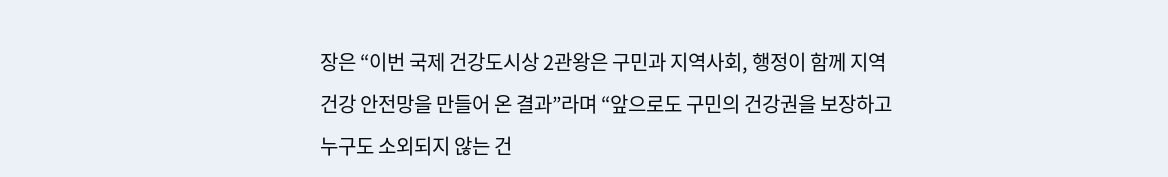장은 “이번 국제 건강도시상 2관왕은 구민과 지역사회, 행정이 함께 지역 건강 안전망을 만들어 온 결과”라며 “앞으로도 구민의 건강권을 보장하고 누구도 소외되지 않는 건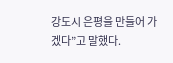강도시 은평을 만들어 가겠다”고 말했다.